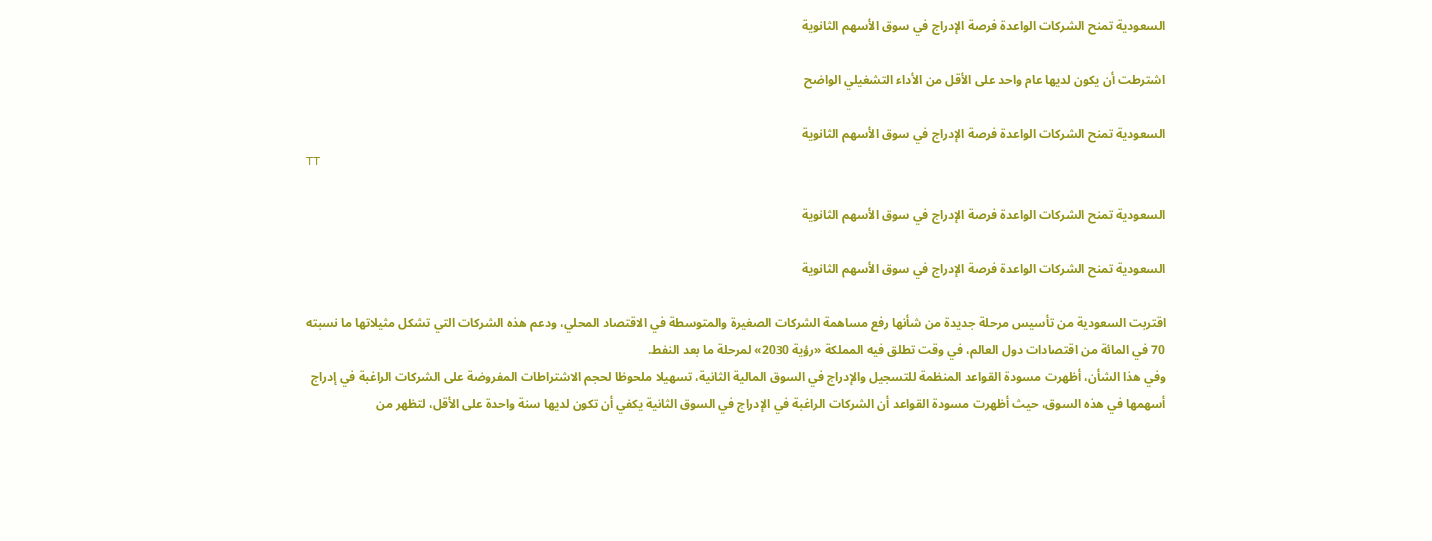السعودية تمنح الشركات الواعدة فرصة الإدراج في سوق الأسهم الثانوية

اشترطت أن يكون لديها عام واحد على الأقل من الأداء التشغيلي الواضح

السعودية تمنح الشركات الواعدة فرصة الإدراج في سوق الأسهم الثانوية
TT

السعودية تمنح الشركات الواعدة فرصة الإدراج في سوق الأسهم الثانوية

السعودية تمنح الشركات الواعدة فرصة الإدراج في سوق الأسهم الثانوية

اقتربت السعودية من تأسيس مرحلة جديدة من شأنها رفع مساهمة الشركات الصغيرة والمتوسطة في الاقتصاد المحلي، ودعم هذه الشركات التي تشكل مثيلاتها ما نسبته 70 في المائة من اقتصادات دول العالم، في وقت تطلق فيه المملكة «رؤية 2030» لمرحلة ما بعد النفط.
وفي هذا الشأن، أظهرت مسودة القواعد المنظمة للتسجيل والإدراج في السوق المالية الثانية، تسهيلا ملحوظا لحجم الاشتراطات المفروضة على الشركات الراغبة في إدراج أسهمها في هذه السوق، حيث أظهرت مسودة القواعد أن الشركات الراغبة في الإدراج في السوق الثانية يكفي أن تكون لديها سنة واحدة على الأقل، لتظهر من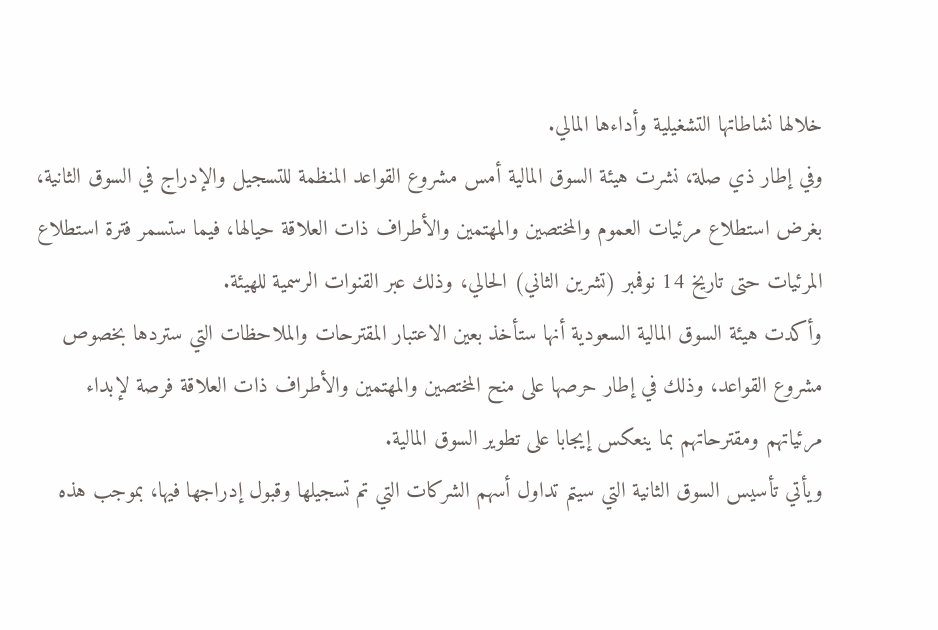خلالها نشاطاتها التشغيلية وأداءها المالي.
وفي إطار ذي صلة، نشرت هيئة السوق المالية أمس مشروع القواعد المنظمة للتسجيل والإدراج في السوق الثانية، بغرض استطلاع مرئيات العموم والمختصين والمهتمين والأطراف ذات العلاقة حيالها، فيما ستسمر فترة استطلاع المرئيات حتى تاريخ 14 نوفمبر (تشرين الثاني) الحالي، وذلك عبر القنوات الرسمية للهيئة.
وأكدت هيئة السوق المالية السعودية أنها ستأخذ بعين الاعتبار المقترحات والملاحظات التي ستردها بخصوص مشروع القواعد، وذلك في إطار حرصها على منح المختصين والمهتمين والأطراف ذات العلاقة فرصة لإبداء مرئياتهم ومقترحاتهم بما ينعكس إيجابا على تطوير السوق المالية.
ويأتي تأسيس السوق الثانية التي سيتم تداول أسهم الشركات التي تم تسجيلها وقبول إدراجها فيها، بموجب هذه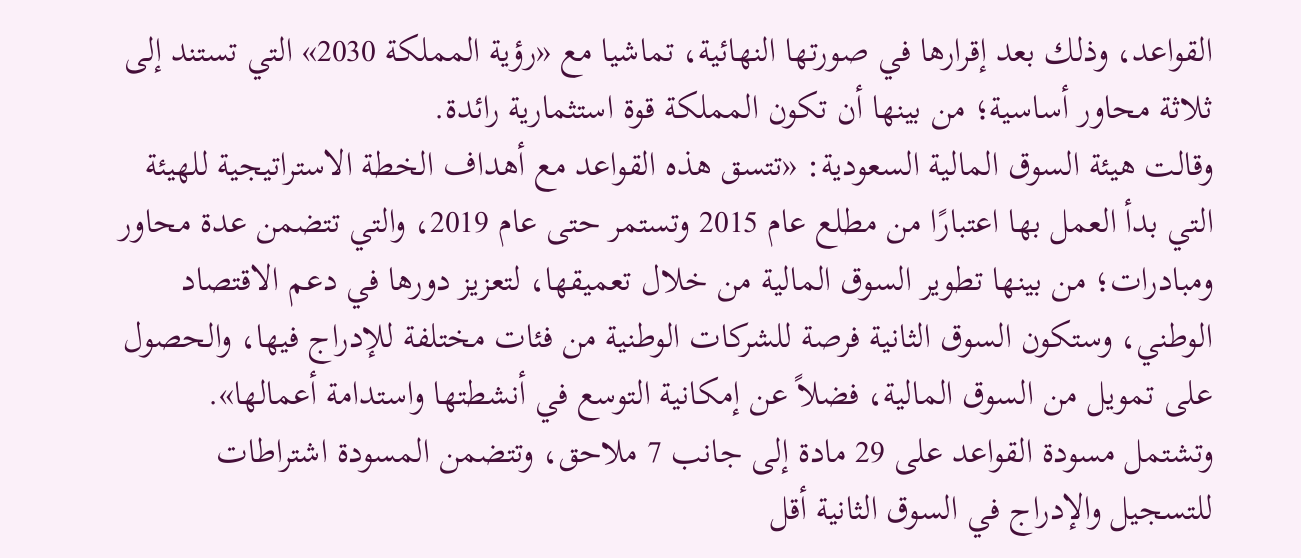القواعد، وذلك بعد إقرارها في صورتها النهائية، تماشيا مع «رؤية المملكة 2030» التي تستند إلى ثلاثة محاور أساسية؛ من بينها أن تكون المملكة قوة استثمارية رائدة.
وقالت هيئة السوق المالية السعودية: «تتسق هذه القواعد مع أهداف الخطة الاستراتيجية للهيئة التي بدأ العمل بها اعتبارًا من مطلع عام 2015 وتستمر حتى عام 2019، والتي تتضمن عدة محاور ومبادرات؛ من بينها تطوير السوق المالية من خلال تعميقها، لتعزيز دورها في دعم الاقتصاد الوطني، وستكون السوق الثانية فرصة للشركات الوطنية من فئات مختلفة للإدراج فيها، والحصول على تمويل من السوق المالية، فضلاً عن إمكانية التوسع في أنشطتها واستدامة أعمالها».
وتشتمل مسودة القواعد على 29 مادة إلى جانب 7 ملاحق، وتتضمن المسودة اشتراطات للتسجيل والإدراج في السوق الثانية أقل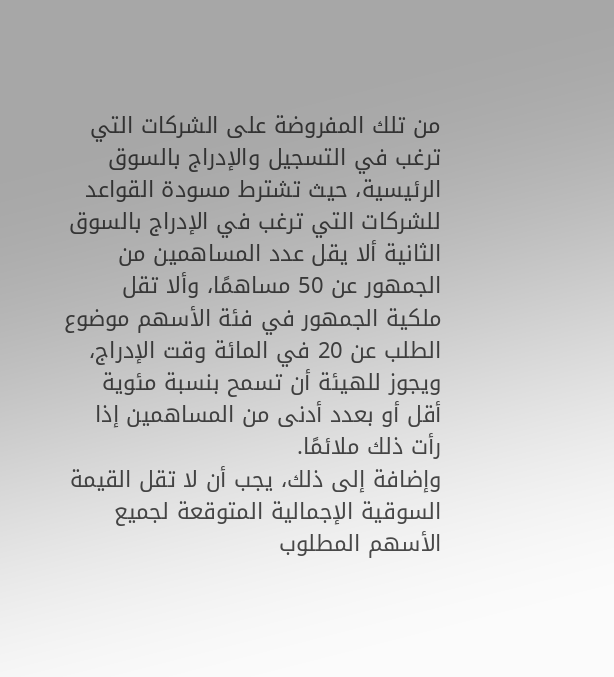من تلك المفروضة على الشركات التي ترغب في التسجيل والإدراج بالسوق الرئيسية، حيث تشترط مسودة القواعد للشركات التي ترغب في الإدراج بالسوق الثانية ألا يقل عدد المساهمين من الجمهور عن 50 مساهمًا، وألا تقل ملكية الجمهور في فئة الأسهم موضوع الطلب عن 20 في المائة وقت الإدراج، ويجوز للهيئة أن تسمح بنسبة مئوية أقل أو بعدد أدنى من المساهمين إذا رأت ذلك ملائمًا.
وإضافة إلى ذلك، يجب أن لا تقل القيمة السوقية الإجمالية المتوقعة لجميع الأسهم المطلوب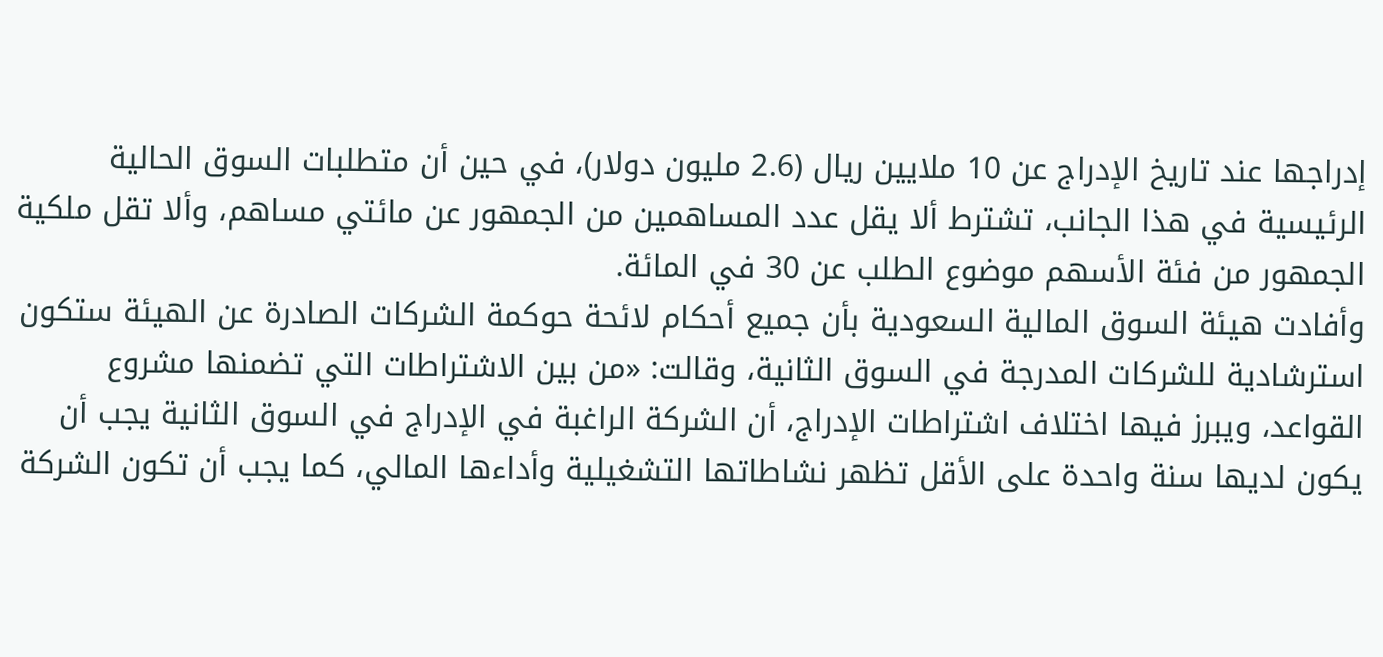إدراجها عند تاريخ الإدراج عن 10 ملايين ريال (2.6 مليون دولار)، في حين أن متطلبات السوق الحالية الرئيسية في هذا الجانب، تشترط ألا يقل عدد المساهمين من الجمهور عن مائتي مساهم، وألا تقل ملكية الجمهور من فئة الأسهم موضوع الطلب عن 30 في المائة.
وأفادت هيئة السوق المالية السعودية بأن جميع أحكام لائحة حوكمة الشركات الصادرة عن الهيئة ستكون استرشادية للشركات المدرجة في السوق الثانية، وقالت: «من بين الاشتراطات التي تضمنها مشروع القواعد، ويبرز فيها اختلاف اشتراطات الإدراج، أن الشركة الراغبة في الإدراج في السوق الثانية يجب أن يكون لديها سنة واحدة على الأقل تظهر نشاطاتها التشغيلية وأداءها المالي، كما يجب أن تكون الشركة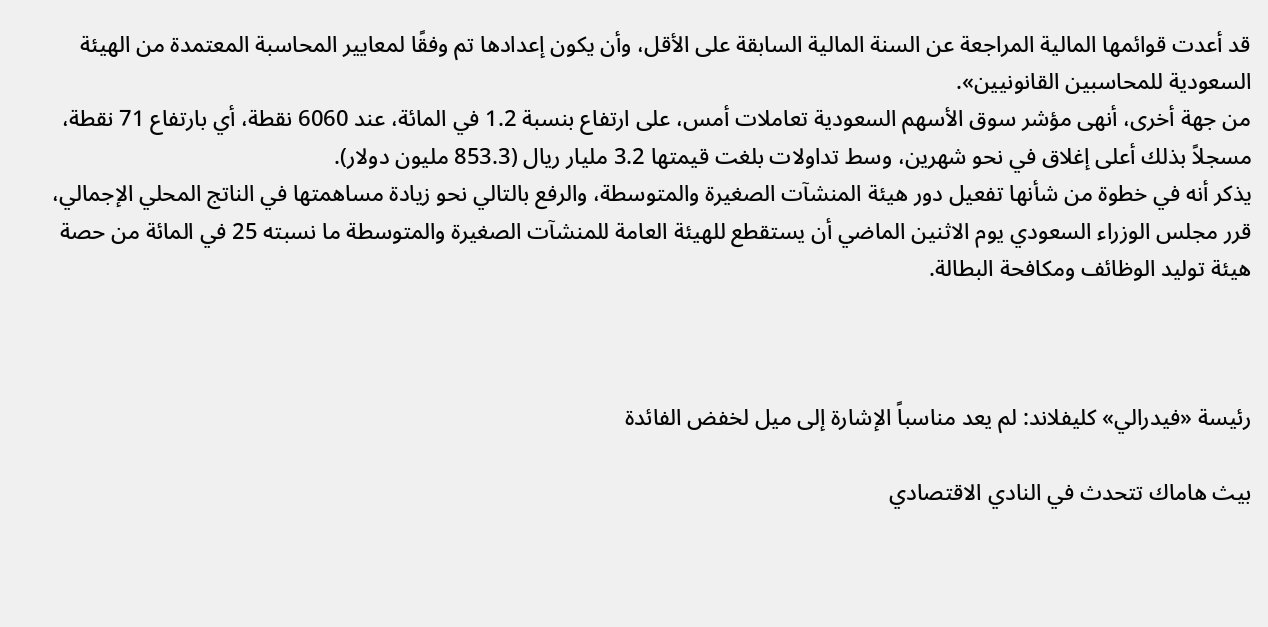قد أعدت قوائمها المالية المراجعة عن السنة المالية السابقة على الأقل، وأن يكون إعدادها تم وفقًا لمعايير المحاسبة المعتمدة من الهيئة السعودية للمحاسبين القانونيين».
من جهة أخرى، أنهى مؤشر سوق الأسهم السعودية تعاملات أمس، على ارتفاع بنسبة 1.2 في المائة، عند 6060 نقطة، أي بارتفاع 71 نقطة، مسجلاً بذلك أعلى إغلاق في نحو شهرين، وسط تداولات بلغت قيمتها 3.2 مليار ريال (853.3 مليون دولار).
يذكر أنه في خطوة من شأنها تفعيل دور هيئة المنشآت الصغيرة والمتوسطة، والرفع بالتالي نحو زيادة مساهمتها في الناتج المحلي الإجمالي، قرر مجلس الوزراء السعودي يوم الاثنين الماضي أن يستقطع للهيئة العامة للمنشآت الصغيرة والمتوسطة ما نسبته 25 في المائة من حصة هيئة توليد الوظائف ومكافحة البطالة.



رئيسة «فيدرالي» كليفلاند: لم يعد مناسباً الإشارة إلى ميل لخفض الفائدة

بيث هاماك تتحدث في النادي الاقتصادي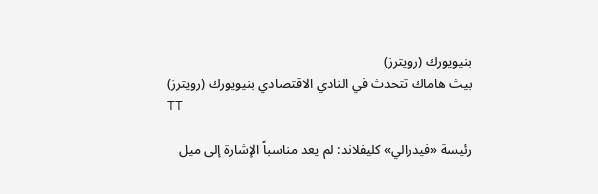بنيويورك (رويترز)
بيث هاماك تتحدث في النادي الاقتصادي بنيويورك (رويترز)
TT

رئيسة «فيدرالي» كليفلاند: لم يعد مناسباً الإشارة إلى ميل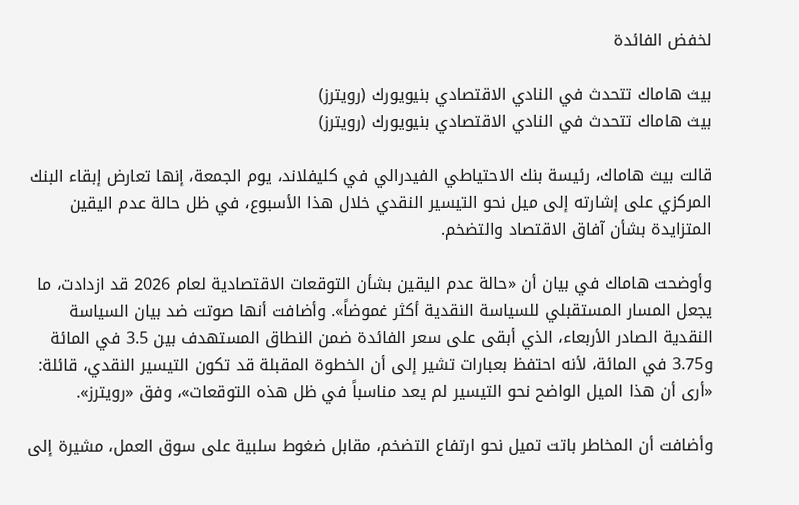لخفض الفائدة

بيث هاماك تتحدث في النادي الاقتصادي بنيويورك (رويترز)
بيث هاماك تتحدث في النادي الاقتصادي بنيويورك (رويترز)

قالت بيث هاماك، رئيسة بنك الاحتياطي الفيدرالي في كليفلاند، يوم الجمعة، إنها تعارض إبقاء البنك المركزي على إشارته إلى ميل نحو التيسير النقدي خلال هذا الأسبوع، في ظل حالة عدم اليقين المتزايدة بشأن آفاق الاقتصاد والتضخم.

وأوضحت هاماك في بيان أن «حالة عدم اليقين بشأن التوقعات الاقتصادية لعام 2026 قد ازدادت، ما يجعل المسار المستقبلي للسياسة النقدية أكثر غموضاً». وأضافت أنها صوتت ضد بيان السياسة النقدية الصادر الأربعاء، الذي أبقى على سعر الفائدة ضمن النطاق المستهدف بين 3.5 في المائة و3.75 في المائة، لأنه احتفظ بعبارات تشير إلى أن الخطوة المقبلة قد تكون التيسير النقدي، قائلة: «أرى أن هذا الميل الواضح نحو التيسير لم يعد مناسباً في ظل هذه التوقعات»، وفق «رويترز».

وأضافت أن المخاطر باتت تميل نحو ارتفاع التضخم، مقابل ضغوط سلبية على سوق العمل، مشيرة إلى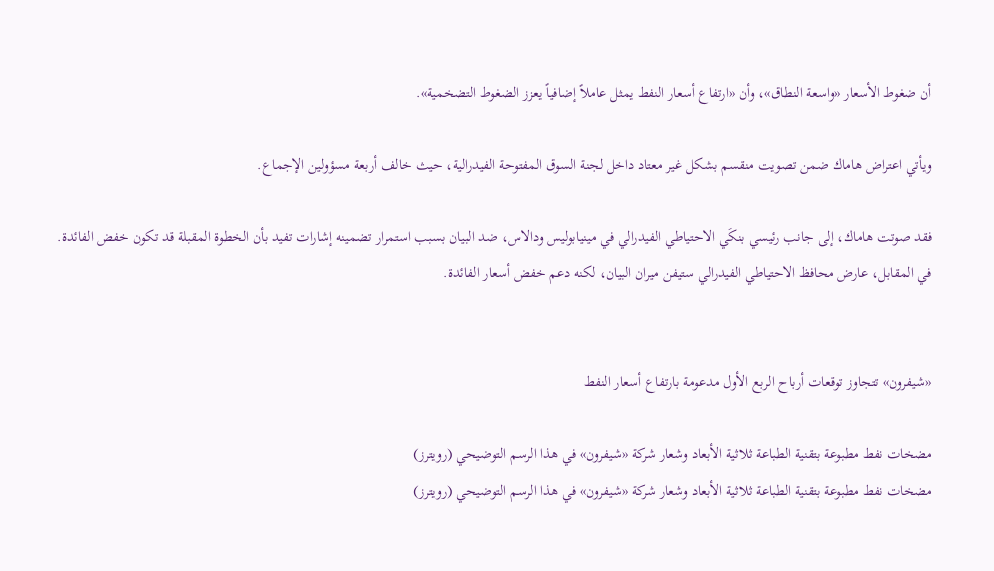أن ضغوط الأسعار «واسعة النطاق»، وأن «ارتفاع أسعار النفط يمثل عاملاً إضافياً يعزز الضغوط التضخمية».

ويأتي اعتراض هاماك ضمن تصويت منقسم بشكل غير معتاد داخل لجنة السوق المفتوحة الفيدرالية، حيث خالف أربعة مسؤولين الإجماع.

فقد صوتت هاماك، إلى جانب رئيسي بنكَي الاحتياطي الفيدرالي في مينيابوليس ودالاس، ضد البيان بسبب استمرار تضمينه إشارات تفيد بأن الخطوة المقبلة قد تكون خفض الفائدة. في المقابل، عارض محافظ الاحتياطي الفيدرالي ستيفن ميران البيان، لكنه دعم خفض أسعار الفائدة.


«شيفرون» تتجاوز توقعات أرباح الربع الأول مدعومة بارتفاع أسعار النفط

مضخات نفط مطبوعة بتقنية الطباعة ثلاثية الأبعاد وشعار شركة «شيفرون» في هذا الرسم التوضيحي (رويترز)
مضخات نفط مطبوعة بتقنية الطباعة ثلاثية الأبعاد وشعار شركة «شيفرون» في هذا الرسم التوضيحي (رويترز)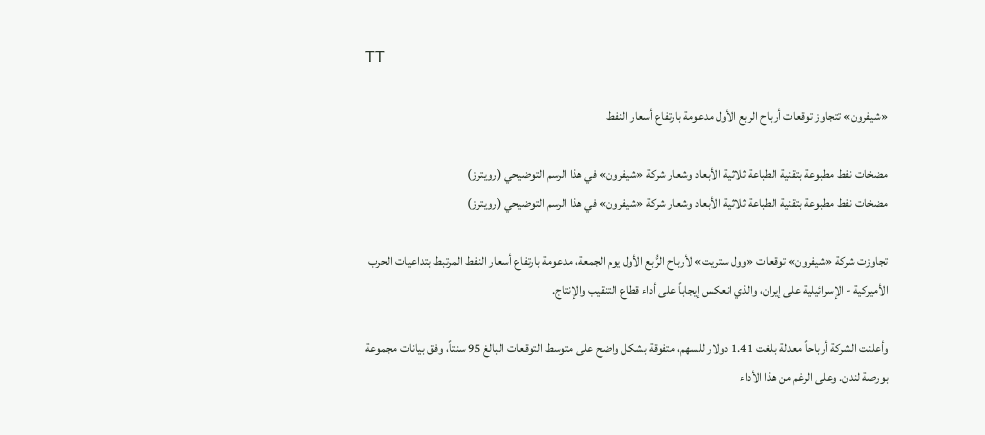TT

«شيفرون» تتجاوز توقعات أرباح الربع الأول مدعومة بارتفاع أسعار النفط

مضخات نفط مطبوعة بتقنية الطباعة ثلاثية الأبعاد وشعار شركة «شيفرون» في هذا الرسم التوضيحي (رويترز)
مضخات نفط مطبوعة بتقنية الطباعة ثلاثية الأبعاد وشعار شركة «شيفرون» في هذا الرسم التوضيحي (رويترز)

تجاوزت شركة «شيفرون» توقعات «وول ستريت» لأرباح الرُّبع الأول يوم الجمعة، مدعومة بارتفاع أسعار النفط المرتبط بتداعيات الحرب الأميركية - الإسرائيلية على إيران، والذي انعكس إيجاباً على أداء قطاع التنقيب والإنتاج.

وأعلنت الشركة أرباحاً معدلة بلغت 1.41 دولار للسهم، متفوقة بشكل واضح على متوسط التوقعات البالغ 95 سنتاً، وفق بيانات مجموعة بورصة لندن. وعلى الرغم من هذا الأداء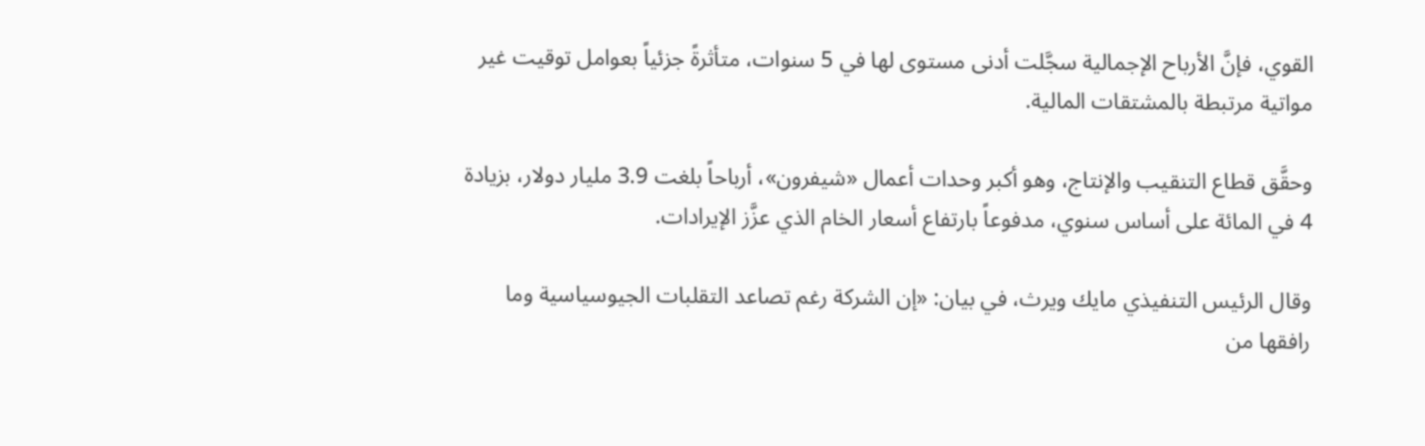القوي، فإنَّ الأرباح الإجمالية سجَّلت أدنى مستوى لها في 5 سنوات، متأثرةً جزئياً بعوامل توقيت غير مواتية مرتبطة بالمشتقات المالية.

وحقَّق قطاع التنقيب والإنتاج، وهو أكبر وحدات أعمال «شيفرون»، أرباحاً بلغت 3.9 مليار دولار، بزيادة 4 في المائة على أساس سنوي، مدفوعاً بارتفاع أسعار الخام الذي عزَّز الإيرادات.

وقال الرئيس التنفيذي مايك ويرث، في بيان: «إن الشركة رغم تصاعد التقلبات الجيوسياسية وما رافقها من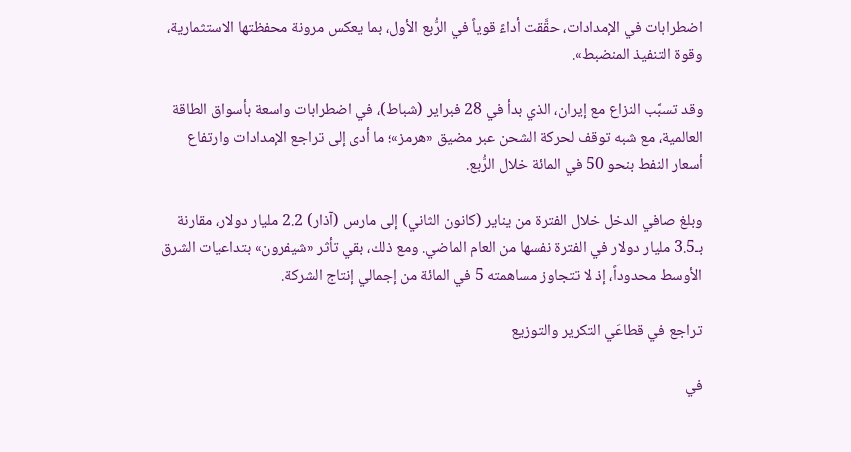اضطرابات في الإمدادات، حقَّقت أداءً قوياً في الرُّبع الأول، بما يعكس مرونة محفظتها الاستثمارية، وقوة التنفيذ المنضبط».

وقد تسبَّب النزاع مع إيران، الذي بدأ في 28 فبراير (شباط)، في اضطرابات واسعة بأسواق الطاقة العالمية، مع شبه توقف لحركة الشحن عبر مضيق «هرمز»؛ ما أدى إلى تراجع الإمدادات وارتفاع أسعار النفط بنحو 50 في المائة خلال الرُّبع.

وبلغ صافي الدخل خلال الفترة من يناير (كانون الثاني) إلى مارس (آذار) 2.2 مليار دولار، مقارنة بـ3.5 مليار دولار في الفترة نفسها من العام الماضي. ومع ذلك، بقي تأثر «شيفرون» بتداعيات الشرق الأوسط محدوداً، إذ لا تتجاوز مساهمته 5 في المائة من إجمالي إنتاج الشركة.

تراجع في قطاعَي التكرير والتوزيع

في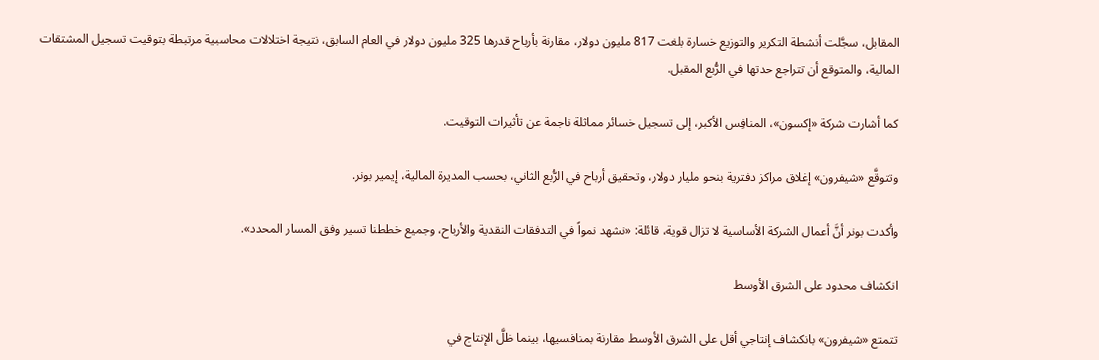المقابل، سجَّلت أنشطة التكرير والتوزيع خسارة بلغت 817 مليون دولار، مقارنة بأرباح قدرها 325 مليون دولار في العام السابق، نتيجة اختلالات محاسبية مرتبطة بتوقيت تسجيل المشتقات المالية، والمتوقع أن تتراجع حدتها في الرُّبع المقبل.

كما أشارت شركة «إكسون»، المنافِس الأكبر، إلى تسجيل خسائر مماثلة ناجمة عن تأثيرات التوقيت.

وتتوقَّع «شيفرون» إغلاق مراكز دفترية بنحو مليار دولار، وتحقيق أرباح في الرُّبع الثاني، بحسب المديرة المالية، إيمير بونر.

وأكدت بونر أنَّ أعمال الشركة الأساسية لا تزال قوية، قائلة: «نشهد نمواً في التدفقات النقدية والأرباح، وجميع خططنا تسير وفق المسار المحدد».

انكشاف محدود على الشرق الأوسط

تتمتع «شيفرون» بانكشاف إنتاجي أقل على الشرق الأوسط مقارنة بمنافسيها، بينما ظلَّ الإنتاج في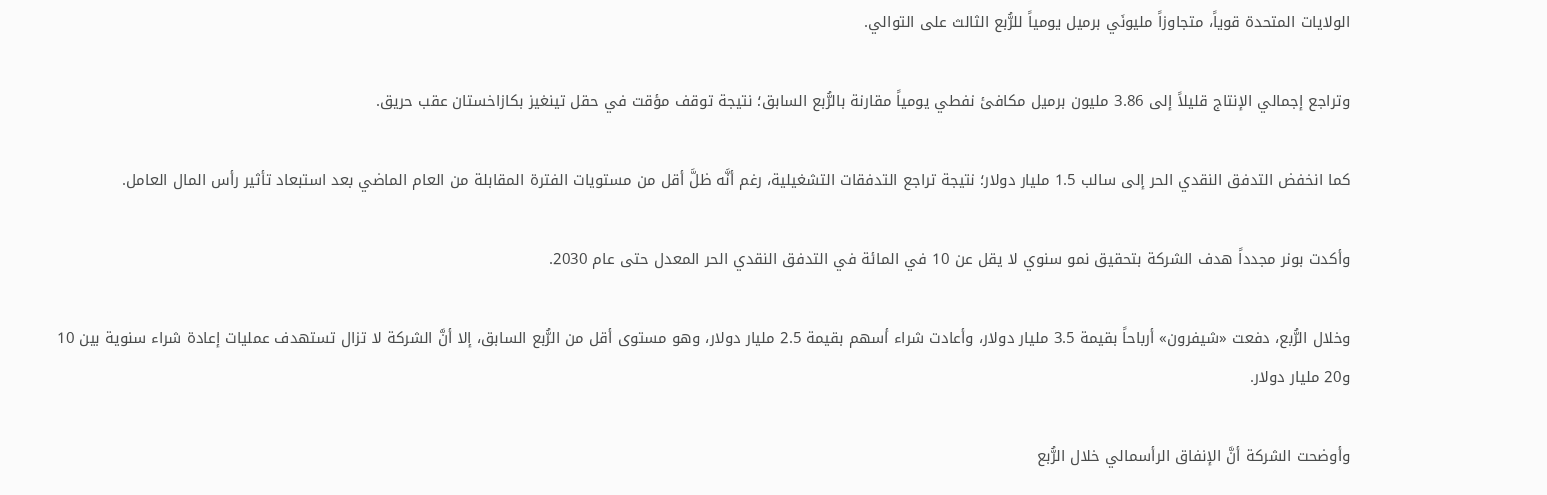الولايات المتحدة قوياً، متجاوزاً مليونَي برميل يومياً للرُّبع الثالث على التوالي.

وتراجع إجمالي الإنتاج قليلاً إلى 3.86 مليون برميل مكافئ نفطي يومياً مقارنة بالرُّبع السابق؛ نتيجة توقف مؤقت في حقل تينغيز بكازاخستان عقب حريق.

كما انخفض التدفق النقدي الحر إلى سالب 1.5 مليار دولار؛ نتيجة تراجع التدفقات التشغيلية، رغم أنَّه ظلَّ أقل من مستويات الفترة المقابلة من العام الماضي بعد استبعاد تأثير رأس المال العامل.

وأكدت بونر مجدداً هدف الشركة بتحقيق نمو سنوي لا يقل عن 10 في المائة في التدفق النقدي الحر المعدل حتى عام 2030.

وخلال الرُّبع، دفعت «شيفرون» أرباحاً بقيمة 3.5 مليار دولار، وأعادت شراء أسهم بقيمة 2.5 مليار دولار، وهو مستوى أقل من الرُّبع السابق، إلا أنَّ الشركة لا تزال تستهدف عمليات إعادة شراء سنوية بين 10 و20 مليار دولار.

وأوضحت الشركة أنَّ الإنفاق الرأسمالي خلال الرُّبع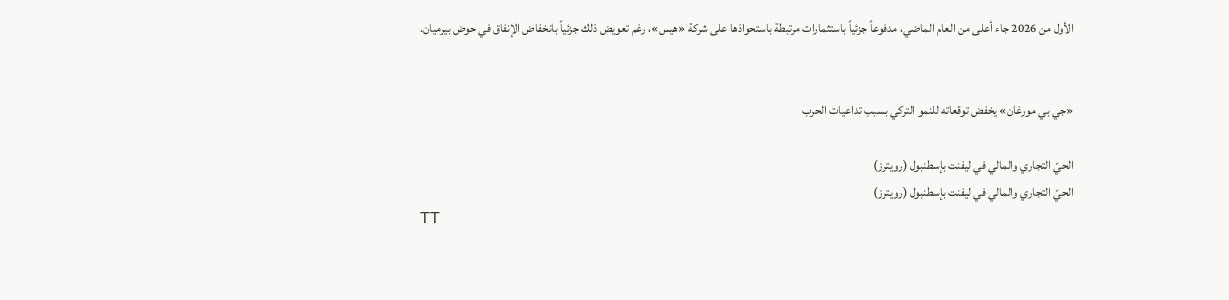الأول من 2026 جاء أعلى من العام الماضي، مدفوعاً جزئياً باستثمارات مرتبطة باستحواذها على شركة «هيس»، رغم تعويض ذلك جزئياً بانخفاض الإنفاق في حوض بيرميان.


«جي بي مورغان» يخفض توقعاته للنمو التركي بسبب تداعيات الحرب

الحيّ التجاري والمالي في ليفنت بإسطنبول (رويترز)
الحيّ التجاري والمالي في ليفنت بإسطنبول (رويترز)
TT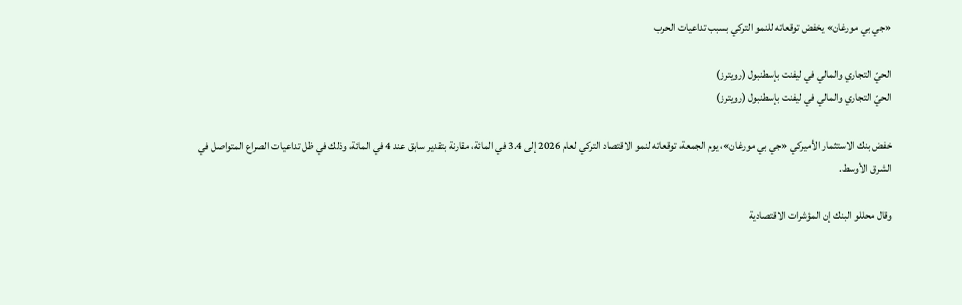«جي بي مورغان» يخفض توقعاته للنمو التركي بسبب تداعيات الحرب

الحيّ التجاري والمالي في ليفنت بإسطنبول (رويترز)
الحيّ التجاري والمالي في ليفنت بإسطنبول (رويترز)

خفض بنك الاستثمار الأميركي «جي بي مورغان»، يوم الجمعة، توقعاته لنمو الاقتصاد التركي لعام 2026 إلى 3.4 في المائة، مقارنة بتقدير سابق عند 4 في المائة، وذلك في ظل تداعيات الصراع المتواصل في الشرق الأوسط.

وقال محللو البنك إن المؤشرات الاقتصادية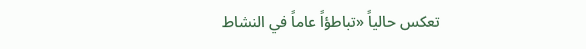تعكس حالياً «تباطؤاً عاماً في النشاط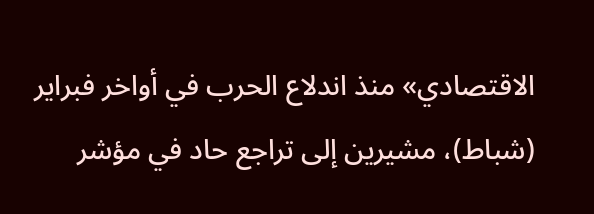الاقتصادي» منذ اندلاع الحرب في أواخر فبراير (شباط)، مشيرين إلى تراجع حاد في مؤشر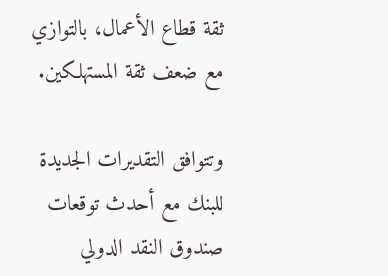ثقة قطاع الأعمال، بالتوازي مع ضعف ثقة المستهلكين.

وتتوافق التقديرات الجديدة للبنك مع أحدث توقعات صندوق النقد الدولي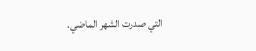التي صدرت الشهر الماضي.